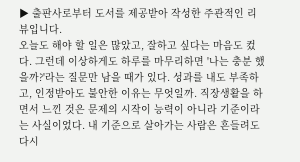▶ 출판사로부터 도서를 제공받아 작성한 주관적인 리뷰입니다.
오늘도 해야 할 일은 많았고, 잘하고 싶다는 마음도 컸다. 그런데 이상하게도 하루를 마무리하면 '나는 충분 했을까?'라는 질문만 남을 때가 있다. 성과를 내도 부족하고, 인정받아도 불안한 이유는 무엇일까. 직장생활을 하면서 느낀 것은 문제의 시작이 능력이 아니라 기준이라는 사실이었다. 내 기준으로 살아가는 사람은 흔들려도 다시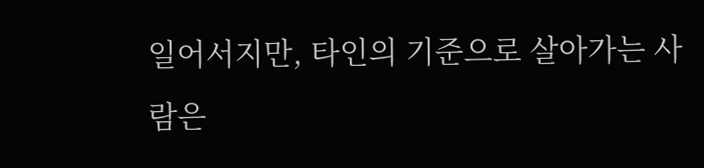일어서지만, 타인의 기준으로 살아가는 사람은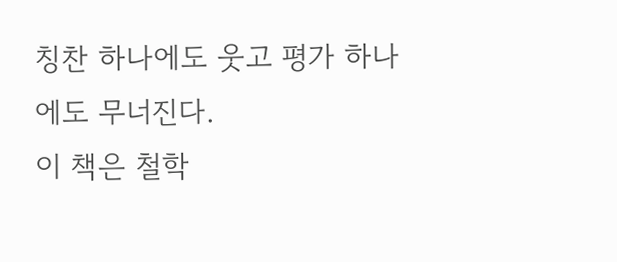칭찬 하나에도 웃고 평가 하나에도 무너진다.
이 책은 철학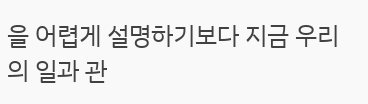을 어렵게 설명하기보다 지금 우리의 일과 관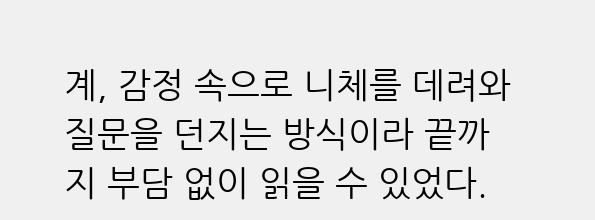계, 감정 속으로 니체를 데려와 질문을 던지는 방식이라 끝까지 부담 없이 읽을 수 있었다.